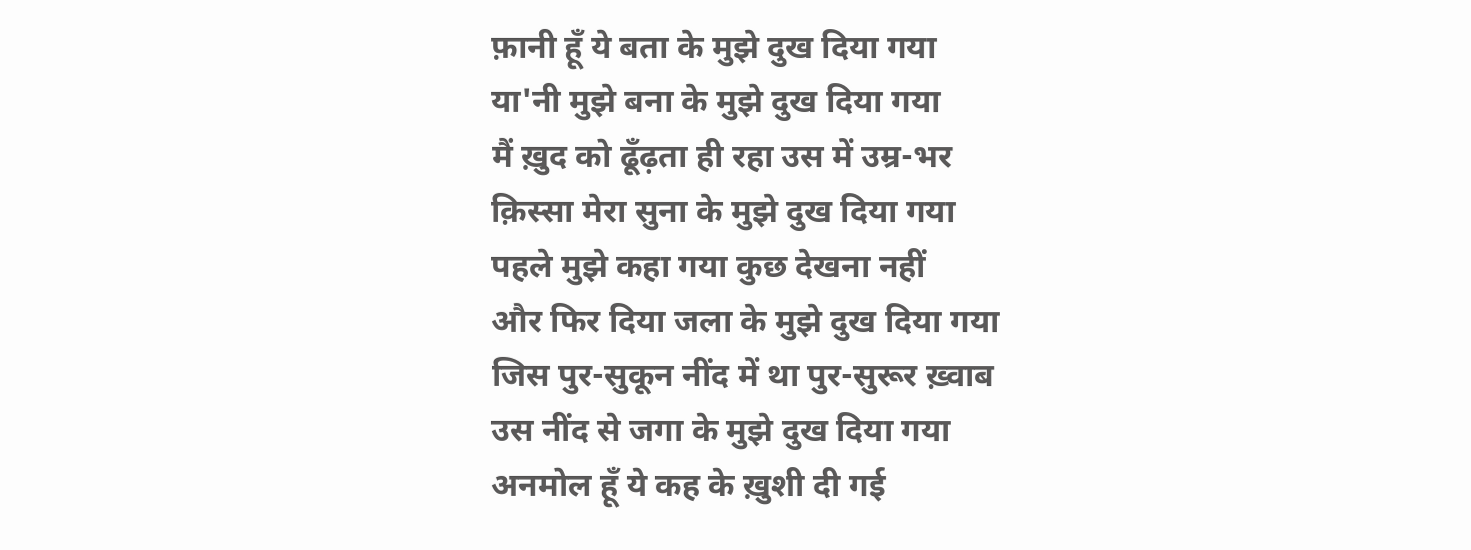फ़ानी हूँ ये बता के मुझे दुख दिया गया
या'नी मुझे बना के मुझे दुख दिया गया
मैं ख़ुद को ढूँढ़ता ही रहा उस में उम्र-भर
क़िस्सा मेरा सुना के मुझे दुख दिया गया
पहले मुझे कहा गया कुछ देखना नहीं
और फिर दिया जला के मुझे दुख दिया गया
जिस पुर-सुकून नींद में था पुर-सुरूर ख़्वाब
उस नींद से जगा के मुझे दुख दिया गया
अनमोल हूँ ये कह के ख़ुशी दी गई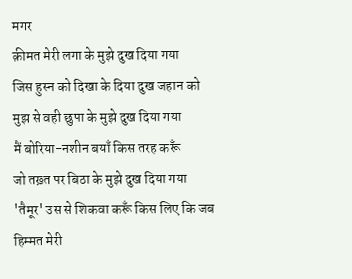मगर
क़ीमत मेरी लगा के मुझे दुख दिया गया
जिस हुस्न को दिखा के दिया दुख जहान को
मुझ से वही छुपा के मुझे दुख दिया गया
मैं बोरिया-नशीन बयाँ किस तरह करूँ
जो तख़्त पर बिठा के मुझे दुख दिया गया
'तैमूर' उस से शिकवा करूँ किस लिए कि जब
हिम्मत मेरी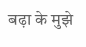बढ़ा के मुझे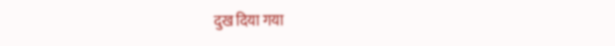दुख दिया गया